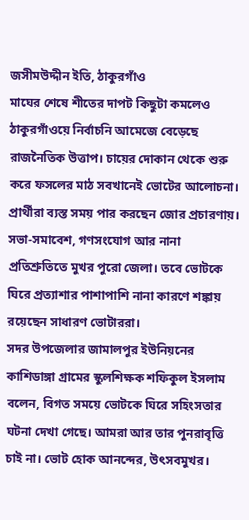জসীমউদ্দীন ইতি, ঠাকুরগাঁও
মাঘের শেষে শীতের দাপট কিছুটা কমলেও ঠাকুরগাঁওয়ে নির্বাচনি আমেজে বেড়েছে রাজনৈতিক উত্তাপ। চায়ের দোকান থেকে শুরু করে ফসলের মাঠ সবখানেই ভোটের আলোচনা। প্রার্থীরা ব্যস্ত সময় পার করছেন জোর প্রচারণায়। সভা-সমাবেশ, গণসংযোগ আর নানা প্রতিশ্রুতিতে মুখর পুরো জেলা। তবে ভোটকে ঘিরে প্রত্যাশার পাশাপাশি নানা কারণে শঙ্কায় রয়েছেন সাধারণ ভোটাররা।
সদর উপজেলার জামালপুর ইউনিয়নের কাশিডাঙ্গা গ্রামের স্কুলশিক্ষক শফিকুল ইসলাম বলেন, বিগত সময়ে ভোটকে ঘিরে সহিংসতার ঘটনা দেখা গেছে। আমরা আর তার পুনরাবৃত্তি চাই না। ভোট হোক আনন্দের, উৎসবমুখর।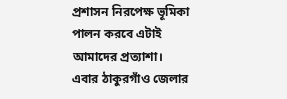প্রশাসন নিরপেক্ষ ভূমিকা পালন করবে এটাই আমাদের প্রত্যাশা।
এবার ঠাকুরগাঁও জেলার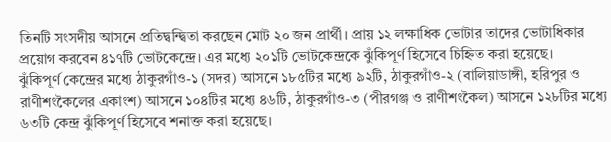তিনটি সংসদীয় আসনে প্রতিদ্বন্দ্বিতা করছেন মোট ২০ জন প্রার্থী। প্রায় ১২ লক্ষাধিক ভোটার তাদের ভোটাধিকার প্রয়োগ করবেন ৪১৭টি ভোটকেন্দ্রে। এর মধ্যে ২০১টি ভোটকেন্দ্রকে ঝুঁকিপূর্ণ হিসেবে চিহ্নিত করা হয়েছে।
ঝুঁকিপূর্ণ কেন্দ্রের মধ্যে ঠাকুরগাঁও-১ (সদর) আসনে ১৮৫টির মধ্যে ৯২টি, ঠাকুরগাঁও-২ (বালিয়াডাঙ্গী, হরিপুর ও রাণীশংকৈলের একাংশ) আসনে ১০৪টির মধ্যে ৪৬টি, ঠাকুরগাঁও-৩ (পীরগঞ্জ ও রাণীশংকৈল) আসনে ১২৮টির মধ্যে ৬৩টি কেন্দ্র ঝুঁকিপূর্ণ হিসেবে শনাক্ত করা হয়েছে।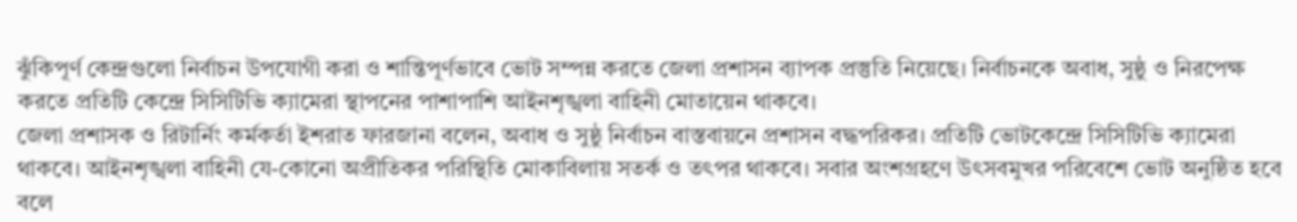ঝুঁকিপূর্ণ কেন্দ্রগুলো নির্বাচন উপযোগী করা ও শান্তিপূর্ণভাবে ভোট সম্পন্ন করতে জেলা প্রশাসন ব্যাপক প্রস্তুতি নিয়েছে। নির্বাচনকে অবাধ, সুষ্ঠু ও নিরপেক্ষ করতে প্রতিটি কেন্দ্রে সিসিটিভি ক্যামেরা স্থাপনের পাশাপাশি আইনশৃঙ্খলা বাহিনী মোতায়েন থাকবে।
জেলা প্রশাসক ও রিটার্নিং কর্মকর্তা ইশরাত ফারজানা বলেন, অবাধ ও সুষ্ঠু নির্বাচন বাস্তবায়নে প্রশাসন বদ্ধপরিকর। প্রতিটি ভোটকেন্দ্রে সিসিটিভি ক্যামেরা থাকবে। আইনশৃঙ্খলা বাহিনী যে-কোনো অপ্রীতিকর পরিস্থিতি মোকাবিলায় সতর্ক ও তৎপর থাকবে। সবার অংশগ্রহণে উৎসবমুখর পরিবেশে ভোট অনুষ্ঠিত হবে বলে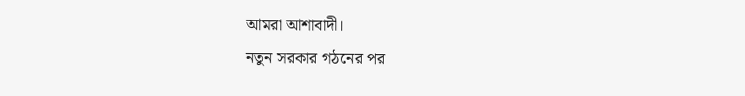আমরা আশাবাদী।
নতুন সরকার গঠনের পর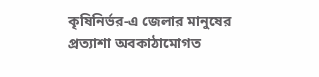কৃষিনির্ভর-এ জেলার মানুষের প্রত্যাশা অবকাঠামোগত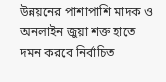উন্নয়নের পাশাপাশি মাদক ও অনলাইন জুয়া শক্ত হাতে দমন করবে নির্বাচিত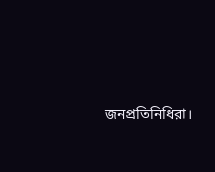জনপ্রতিনিধিরা।